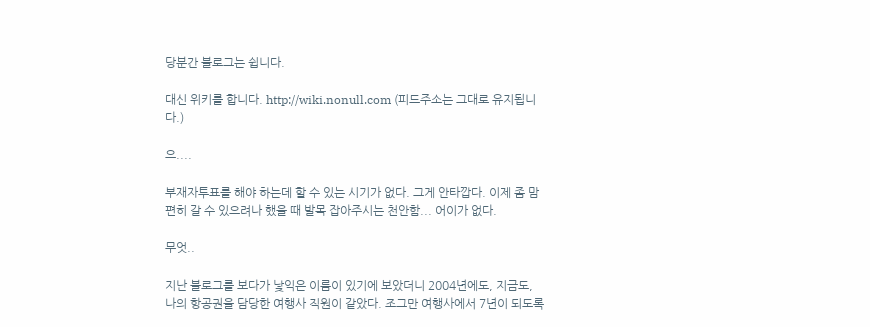당분간 블로그는 쉽니다.

대신 위키를 합니다. http://wiki.nonull.com (피드주소는 그대로 유지됩니다.)

으....

부재자투표를 해야 하는데 할 수 있는 시기가 없다. 그게 안타깝다. 이제 좀 맘 편히 갈 수 있으려나 했을 때 발목 잡아주시는 천안함... 어이가 없다.

무엇..

지난 블로그를 보다가 낯익은 이름이 있기에 보았더니 2004년에도, 지금도, 나의 항공권을 담당한 여행사 직원이 같았다. 조그만 여행사에서 7년이 되도록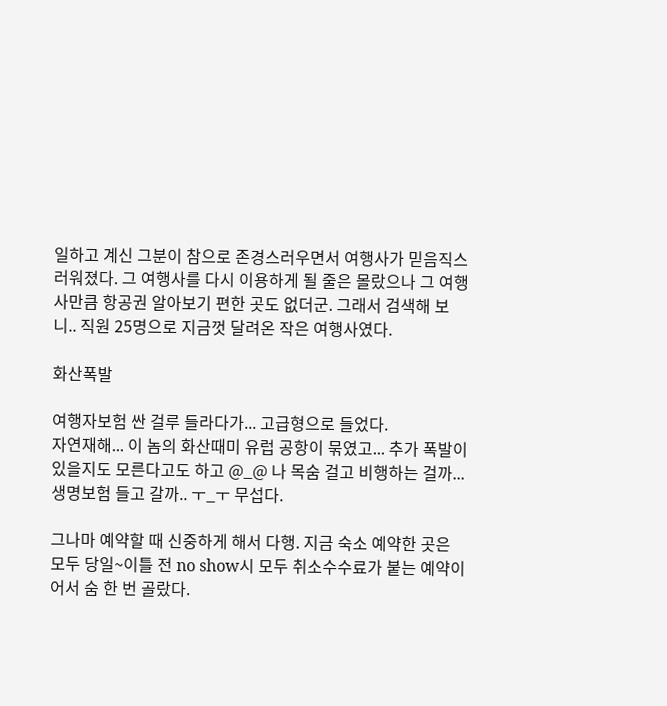일하고 계신 그분이 참으로 존경스러우면서 여행사가 믿음직스러워졌다. 그 여행사를 다시 이용하게 될 줄은 몰랐으나 그 여행사만큼 항공권 알아보기 편한 곳도 없더군. 그래서 검색해 보니.. 직원 25명으로 지금껏 달려온 작은 여행사였다.

화산폭발

여행자보험 싼 걸루 들라다가... 고급형으로 들었다.
자연재해... 이 놈의 화산때미 유럽 공항이 묶였고... 추가 폭발이 있을지도 모른다고도 하고 @_@ 나 목숨 걸고 비행하는 걸까... 생명보험 들고 갈까.. ㅜ_ㅜ 무섭다.

그나마 예약할 때 신중하게 해서 다행. 지금 숙소 예약한 곳은 모두 당일~이틀 전 no show시 모두 취소수수료가 붙는 예약이어서 숨 한 번 골랐다.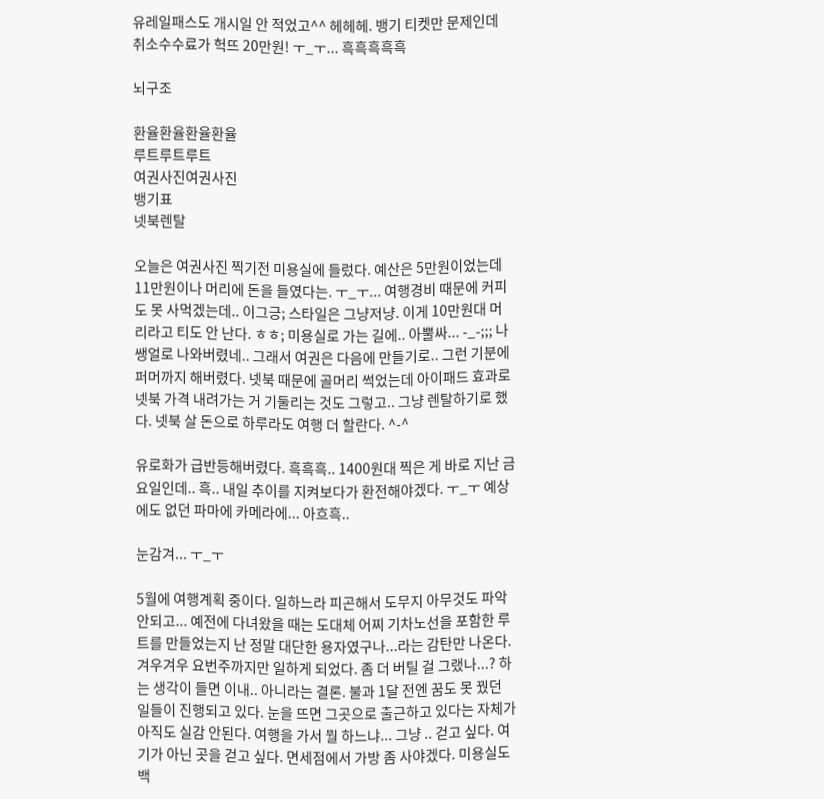유레일패스도 개시일 안 적었고^^ 헤헤헤. 뱅기 티켓만 문제인데 취소수수료가 헉뜨 20만원! ㅜ_ㅜ... 흑흑흑흑흑

뇌구조

환율환율환율환율
루트루트루트
여권사진여권사진
뱅기표
넷북렌탈

오늘은 여권사진 찍기전 미용실에 들렀다. 예산은 5만원이었는데 11만원이나 머리에 돈을 들였다는. ㅜ_ㅜ... 여행경비 때문에 커피도 못 사먹겠는데.. 이그긍; 스타일은 그냥저냥. 이게 10만원대 머리라고 티도 안 난다. ㅎㅎ; 미용실로 가는 길에.. 아뿔싸... -_-;;; 나 쌩얼로 나와버렸네.. 그래서 여권은 다음에 만들기로.. 그런 기분에 퍼머까지 해버렸다. 넷북 때문에 골머리 썩었는데 아이패드 효과로 넷북 가격 내려가는 거 기둘리는 것도 그렇고.. 그냥 렌탈하기로 했다. 넷북 살 돈으로 하루라도 여행 더 할란다. ^-^

유로화가 급반등해버렸다. 흑흑흑.. 1400원대 찍은 게 바로 지난 금요일인데.. 흑.. 내일 추이를 지켜보다가 환전해야겠다. ㅜ_ㅜ 예상에도 없던 파마에 카메라에... 아흐흑..

눈감겨... ㅜ_ㅜ

5월에 여행계획 중이다. 일하느라 피곤해서 도무지 아무것도 파악안되고... 예전에 다녀왔을 때는 도대체 어찌 기차노선을 포함한 루트를 만들었는지 난 정말 대단한 용자였구나...라는 감탄만 나온다. 겨우겨우 요번주까지만 일하게 되었다. 좀 더 버틸 걸 그랬나...? 하는 생각이 들면 이내.. 아니라는 결론. 불과 1달 전엔 꿈도 못 꿨던 일들이 진행되고 있다. 눈을 뜨면 그곳으로 출근하고 있다는 자체가 아직도 실감 안된다. 여행을 가서 뭘 하느냐... 그냥 .. 걷고 싶다. 여기가 아닌 곳을 걷고 싶다. 면세점에서 가방 좀 사야겠다. 미용실도 백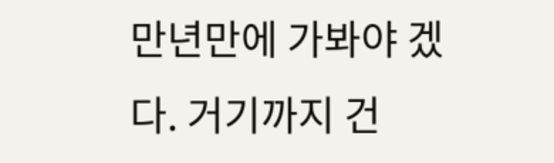만년만에 가봐야 겠다. 거기까지 건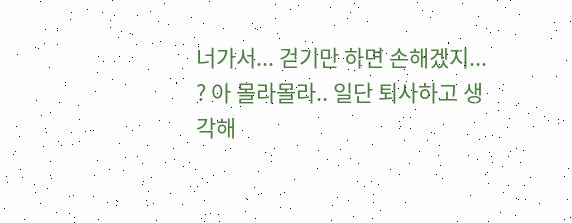너가서... 걷기만 하면 손해겠지... ? 아 몰라몰라.. 일단 퇴사하고 생각해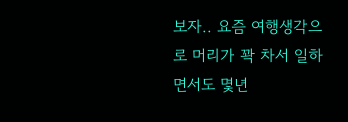보자.. 요즘 여행생각으로 머리가 꽉 차서 일하면서도 몇년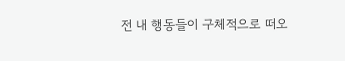전 내 행동들이 구체적으로 떠오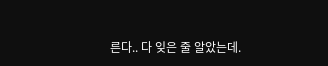른다.. 다 잊은 줄 알았는데.